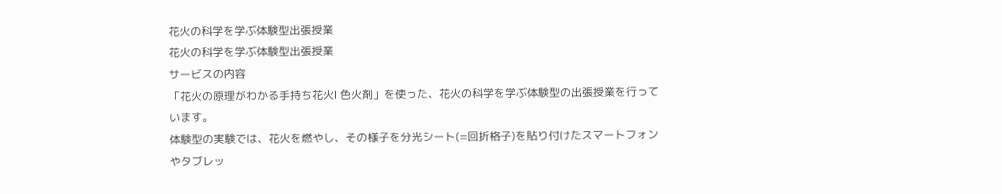花火の科学を学ぶ体験型出張授業
花火の科学を学ぶ体験型出張授業
サービスの内容
「花火の原理がわかる手持ち花火Ⅰ 色火剤」を使った、花火の科学を学ぶ体験型の出張授業を行っています。
体験型の実験では、花火を燃やし、その様子を分光シート(=回折格子)を貼り付けたスマートフォンやタブレッ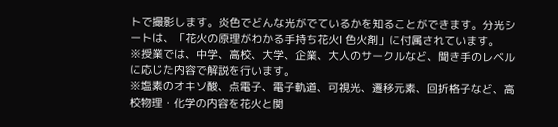トで撮影します。炎色でどんな光がでているかを知ることができます。分光シートは、「花火の原理がわかる手持ち花火Ⅰ 色火剤」に付属されています。
※授業では、中学、高校、大学、企業、大人のサークルなど、聞き手のレベルに応じた内容で解説を行います。
※塩素のオキソ酸、点電子、電子軌道、可視光、遷移元素、回折格子など、高校物理・化学の内容を花火と関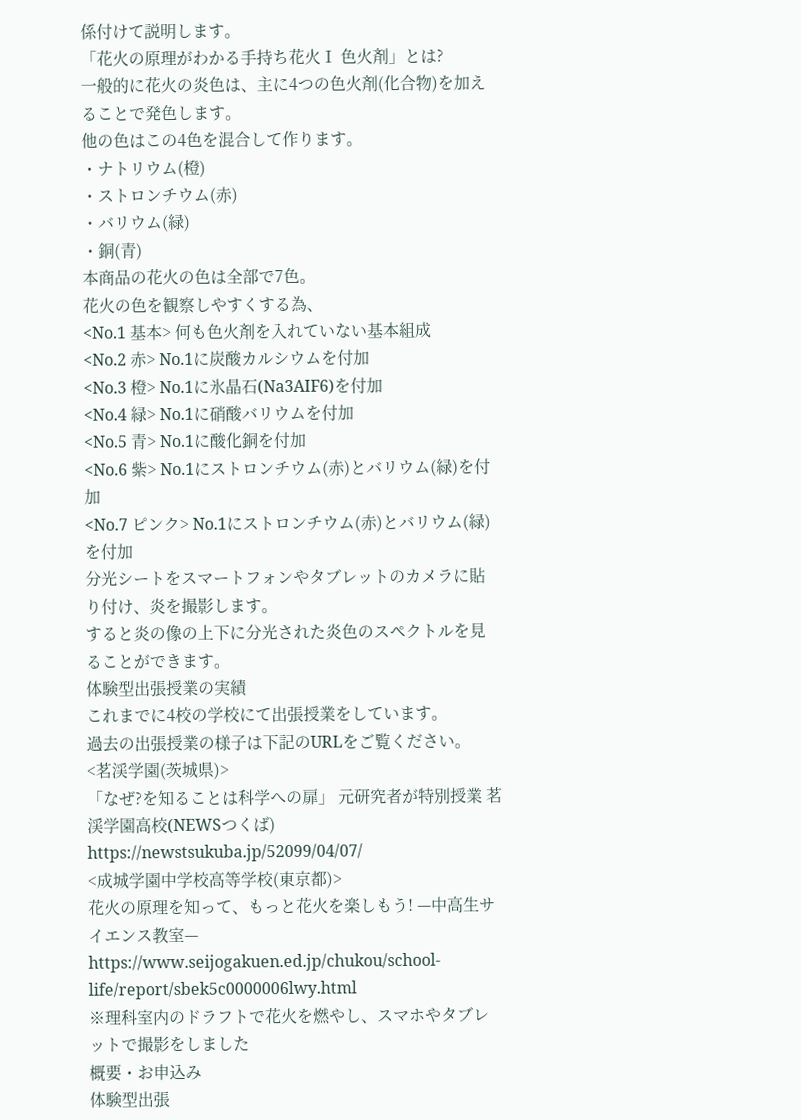係付けて説明します。
「花火の原理がわかる手持ち花火Ⅰ 色火剤」とは?
一般的に花火の炎色は、主に4つの色火剤(化合物)を加えることで発色します。
他の色はこの4色を混合して作ります。
・ナトリウム(橙)
・ストロンチウム(赤)
・バリウム(緑)
・銅(青)
本商品の花火の色は全部で7色。
花火の色を観察しやすくする為、
<No.1 基本> 何も色火剤を入れていない基本組成
<No.2 赤> No.1に炭酸カルシウムを付加
<No.3 橙> No.1に氷晶石(Na3AIF6)を付加
<No.4 緑> No.1に硝酸バリウムを付加
<No.5 青> No.1に酸化銅を付加
<No.6 紫> No.1にストロンチウム(赤)とバリウム(緑)を付加
<No.7 ピンク> No.1にストロンチウム(赤)とバリウム(緑)を付加
分光シートをスマートフォンやタブレットのカメラに貼り付け、炎を撮影します。
すると炎の像の上下に分光された炎色のスペクトルを見ることができます。
体験型出張授業の実績
これまでに4校の学校にて出張授業をしています。
過去の出張授業の様子は下記のURLをご覧ください。
<茗渓学園(茨城県)>
「なぜ?を知ることは科学への扉」 元研究者が特別授業 茗渓学園高校(NEWSつくば)
https://newstsukuba.jp/52099/04/07/
<成城学園中学校高等学校(東京都)>
花火の原理を知って、もっと花火を楽しもう! —中高生サイエンス教室—
https://www.seijogakuen.ed.jp/chukou/school-life/report/sbek5c0000006lwy.html
※理科室内のドラフトで花火を燃やし、スマホやタブレットで撮影をしました
概要・お申込み
体験型出張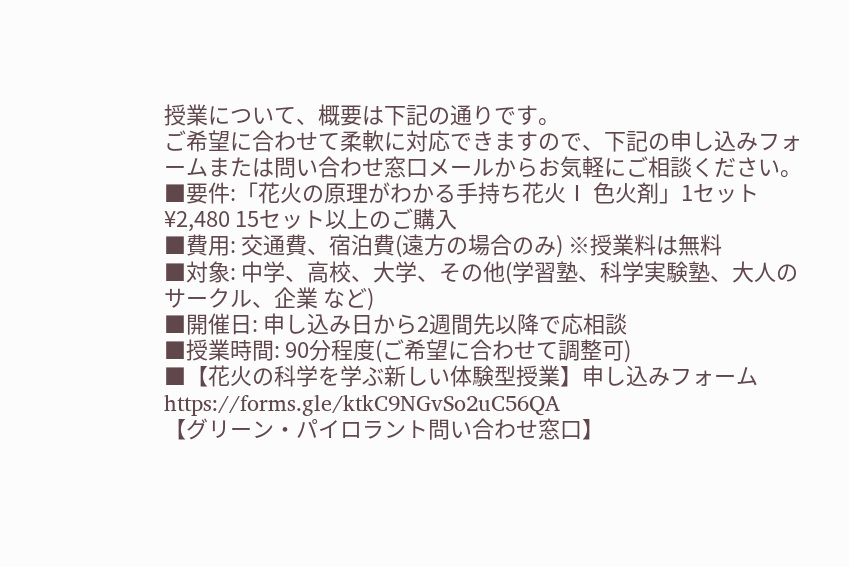授業について、概要は下記の通りです。
ご希望に合わせて柔軟に対応できますので、下記の申し込みフォームまたは問い合わせ窓口メールからお気軽にご相談ください。
■要件:「花火の原理がわかる手持ち花火Ⅰ 色火剤」1セット¥2,480 15セット以上のご購入
■費用: 交通費、宿泊費(遠方の場合のみ) ※授業料は無料
■対象: 中学、高校、大学、その他(学習塾、科学実験塾、大人のサークル、企業 など)
■開催日: 申し込み日から2週間先以降で応相談
■授業時間: 90分程度(ご希望に合わせて調整可)
■【花火の科学を学ぶ新しい体験型授業】申し込みフォーム
https://forms.gle/ktkC9NGvSo2uC56QA
【グリーン・パイロラント問い合わせ窓口】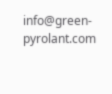info@green-pyrolant.com